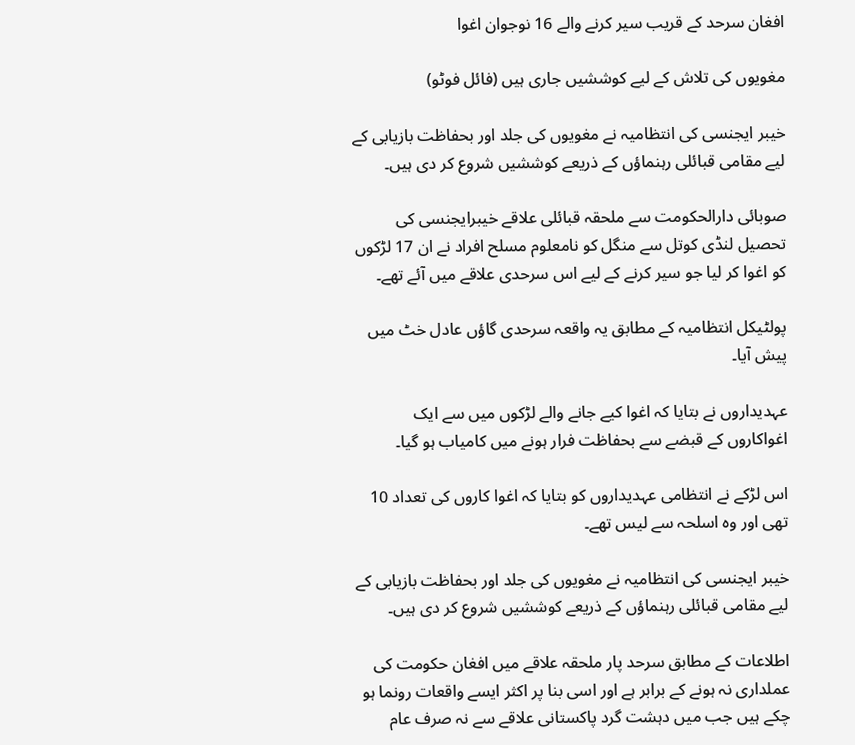افغان سرحد کے قریب سیر کرنے والے 16 نوجوان اغوا

مغویوں کی تلاش کے لیے کوششیں جاری ہیں (فائل فوٹو)

خیبر ایجنسی کی انتظامیہ نے مغویوں کی جلد اور بحفاظت بازیابی کے لیے مقامی قبائلی رہنماؤں کے ذریعے کوششیں شروع کر دی ہیں۔

صوبائی دارالحکومت سے ملحقہ قبائلی علاقے خیبرایجنسی کی تحصیل لنڈی کوتل سے منگل کو نامعلوم مسلح افراد نے ان 17 لڑکوں کو اغوا کر لیا جو سیر کرنے کے لیے اس سرحدی علاقے میں آئے تھے۔

پولٹیکل انتظامیہ کے مطابق یہ واقعہ سرحدی گاؤں عادل خٹ میں پیش آیا۔

عہدیداروں نے بتایا کہ اغوا کیے جانے والے لڑکوں میں سے ایک اغواکاروں کے قبضے سے بحفاظت فرار ہونے میں کامیاب ہو گیا۔

اس لڑکے نے انتظامی عہدیداروں کو بتایا کہ اغوا کاروں کی تعداد 10 تھی اور وہ اسلحہ سے لیس تھے۔

خیبر ایجنسی کی انتظامیہ نے مغویوں کی جلد اور بحفاظت بازیابی کے لیے مقامی قبائلی رہنماؤں کے ذریعے کوششیں شروع کر دی ہیں۔

اطلاعات کے مطابق سرحد پار ملحقہ علاقے میں افغان حکومت کی عملداری نہ ہونے کے برابر ہے اور اسی بنا پر اکثر ایسے واقعات رونما ہو چکے ہیں جب میں دہشت گرد پاکستانی علاقے سے نہ صرف عام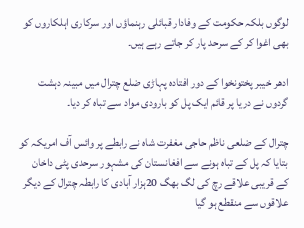لوگوں بلکہ حکومت کے وفادار قبائلی رہنماؤں اور سرکاری اہلکاروں کو بھی اغوا کر کے سرحد پار کر جاتے رہے ہیں۔

ادھر خیبر پختونخوا کے دور افتادہ پہاڑی ضلع چترال میں مبینہ دہشت گردوں نے دریا پر قائم ایک پل کو بارودی مواد سے تباہ کر دیا۔

چترال کے ضلعی ناظم حاجی مغفرت شاہ نے رابطے پر وائس آف امریکہ کو بتایا کہ پل کے تباہ ہونے سے افغانستان کی مشہور سرحدی پٹی داخان کے قریبی علاقے رچ کی لگ بھگ 20ہزار آبادی کا رابطہ چترال کے دیگر علاقوں سے منقطع ہو گیا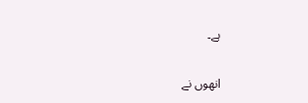ہے۔

انھوں نے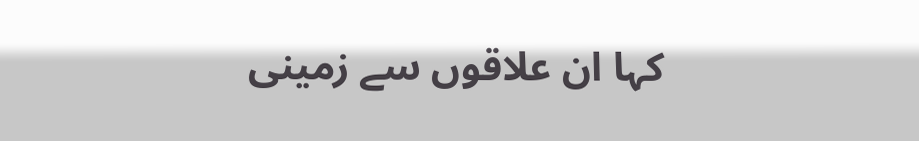کہا ان علاقوں سے زمینی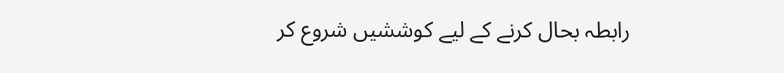رابطہ بحال کرنے کے لیے کوششیں شروع کر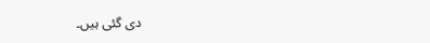دی گئی ہیں۔